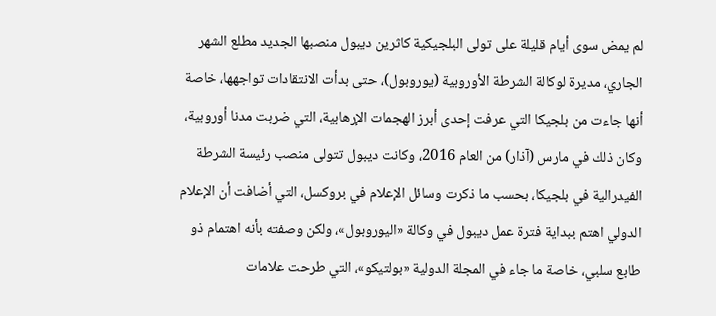لم يمض سوى أيام قليلة على تولى البلجيكية كاثرين ديبول منصبها الجديد مطلع الشهر الجاري، مديرة لوكالة الشرطة الأوروبية (يوروبول)، حتى بدأت الانتقادات تواجهها، خاصة أنها جاءت من بلجيكا التي عرفت إحدى أبرز الهجمات الإرهابية، التي ضربت مدنا أوروبية، وكان ذلك في مارس (آذار) من العام 2016، وكانت ديبول تتولى منصب رئيسة الشرطة الفيدرالية في بلجيكا، بحسب ما ذكرت وسائل الإعلام في بروكسل، التي أضافت أن الإعلام الدولي اهتم ببداية فترة عمل ديبول في وكالة «اليوروبول»، ولكن وصفته بأنه اهتمام ذو طابع سلبي، خاصة ما جاء في المجلة الدولية «بولتيكو»، التي طرحت علامات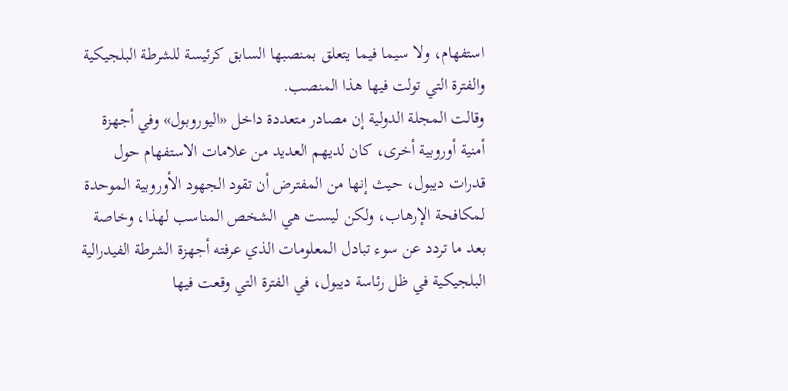استفهام، ولا سيما فيما يتعلق بمنصبها السابق كرئيسة للشرطة البلجيكية والفترة التي تولت فيها هذا المنصب.
وقالت المجلة الدولية إن مصادر متعددة داخل «اليوروبول» وفي أجهزة أمنية أوروبية أخرى، كان لديهم العديد من علامات الاستفهام حول قدرات ديبول، حيث إنها من المفترض أن تقود الجهود الأوروبية الموحدة لمكافحة الإرهاب، ولكن ليست هي الشخص المناسب لهذا، وخاصة بعد ما تردد عن سوء تبادل المعلومات الذي عرفته أجهزة الشرطة الفيدرالية البلجيكية في ظل رئاسة ديبول، في الفترة التي وقعت فيها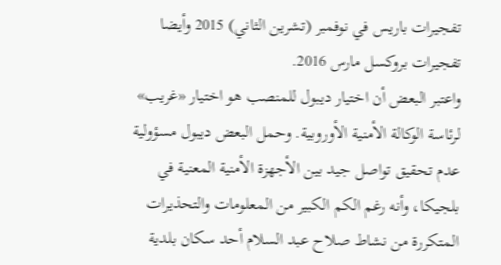تفجيرات باريس في نوفمبر (تشرين الثاني) 2015 وأيضا تفجيرات بروكسل مارس 2016.
واعتبر البعض أن اختيار ديبول للمنصب هو اختيار «غريب» لرئاسة الوكالة الأمنية الأوروبية. وحمل البعض ديبول مسؤولية عدم تحقيق تواصل جيد بين الأجهزة الأمنية المعنية في بلجيكا، وأنه رغم الكم الكبير من المعلومات والتحذيرات المتكررة من نشاط صلاح عبد السلام أحد سكان بلدية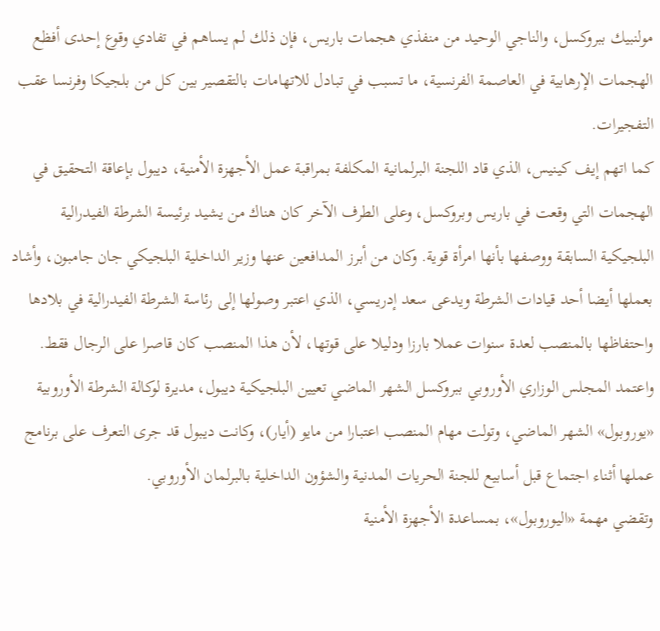مولنبيك ببروكسل، والناجي الوحيد من منفذي هجمات باريس، فإن ذلك لم يساهم في تفادي وقوع إحدى أفظع الهجمات الإرهابية في العاصمة الفرنسية، ما تسبب في تبادل للاتهامات بالتقصير بين كل من بلجيكا وفرنسا عقب التفجيرات.
كما اتهم إيف كينيس، الذي قاد اللجنة البرلمانية المكلفة بمراقبة عمل الأجهزة الأمنية، ديبول بإعاقة التحقيق في الهجمات التي وقعت في باريس وبروكسل، وعلى الطرف الآخر كان هناك من يشيد برئيسة الشرطة الفيدرالية البلجيكية السابقة ووصفها بأنها امرأة قوية. وكان من أبرز المدافعين عنها وزير الداخلية البلجيكي جان جامبون، وأشاد بعملها أيضا أحد قيادات الشرطة ويدعى سعد إدريسي، الذي اعتبر وصولها إلى رئاسة الشرطة الفيدرالية في بلادها واحتفاظها بالمنصب لعدة سنوات عملا بارزا ودليلا على قوتها، لأن هذا المنصب كان قاصرا على الرجال فقط.
واعتمد المجلس الوزاري الأوروبي ببروكسل الشهر الماضي تعيين البلجيكية ديبول، مديرة لوكالة الشرطة الأوروبية «يوروبول» الشهر الماضي، وتولت مهام المنصب اعتبارا من مايو (أيار)، وكانت ديبول قد جرى التعرف على برنامج عملها أثناء اجتماع قبل أسابيع للجنة الحريات المدنية والشؤون الداخلية بالبرلمان الأوروبي.
وتقضي مهمة «اليوروبول»، بمساعدة الأجهزة الأمنية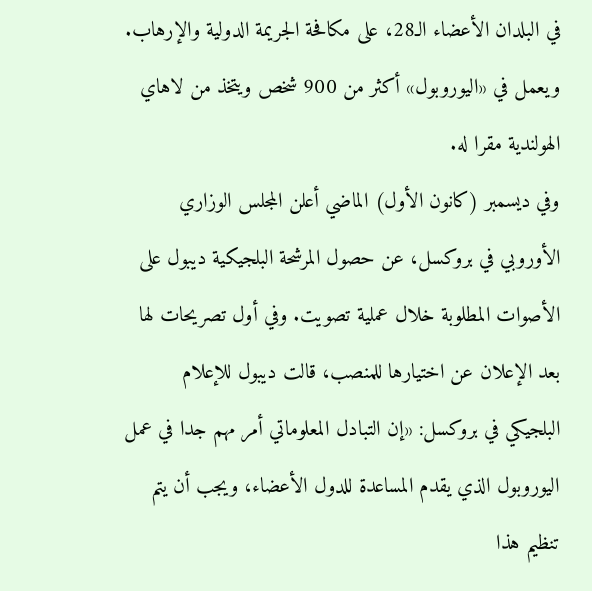في البلدان الأعضاء الـ28، على مكافحة الجريمة الدولية والإرهاب. ويعمل في «اليوروبول» أكثر من 900 شخص ويتخذ من لاهاي الهولندية مقرا له.
وفي ديسمبر (كانون الأول) الماضي أعلن المجلس الوزاري الأوروبي في بروكسل، عن حصول المرشحة البلجيكية ديبول على الأصوات المطلوبة خلال عملية تصويت. وفي أول تصريحات لها بعد الإعلان عن اختيارها للمنصب، قالت ديبول للإعلام البلجيكي في بروكسل: «إن التبادل المعلوماتي أمر مهم جدا في عمل اليوروبول الذي يقدم المساعدة للدول الأعضاء، ويجب أن يتم تنظيم هذا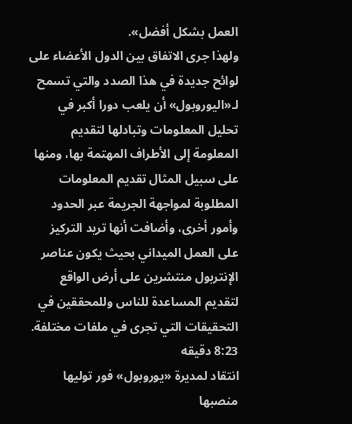العمل بشكل أفضل».
ولهذا جرى الاتفاق بين الدول الأعضاء على لوائح جديدة في هذا الصدد والتي تسمح لـ«اليوروبول» أن يلعب دورا أكبر في تحليل المعلومات وتبادلها لتقديم المعلومة إلى الأطراف المهتمة بها، ومنها على سبيل المثال تقديم المعلومات المطلوبة لمواجهة الجريمة عبر الحدود وأمور أخرى، وأضافت أنها تريد التركيز على العمل الميداني بحيث يكون عناصر الإنتربول منتشرين على أرض الواقع لتقديم المساعدة للناس وللمحققين في التحقيقات التي تجرى في ملفات مختلفة.
8:23 دقيقه
انتقاد لمديرة «يوروبول» فور توليها منصبها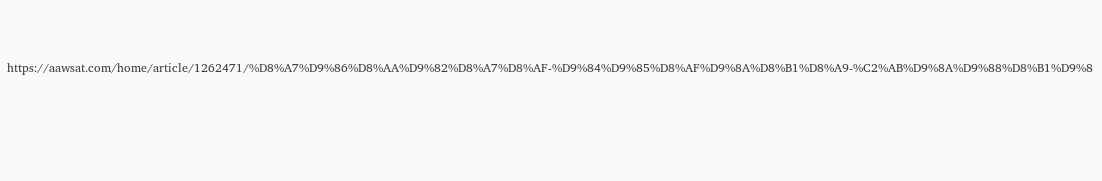https://aawsat.com/home/article/1262471/%D8%A7%D9%86%D8%AA%D9%82%D8%A7%D8%AF-%D9%84%D9%85%D8%AF%D9%8A%D8%B1%D8%A9-%C2%AB%D9%8A%D9%88%D8%B1%D9%8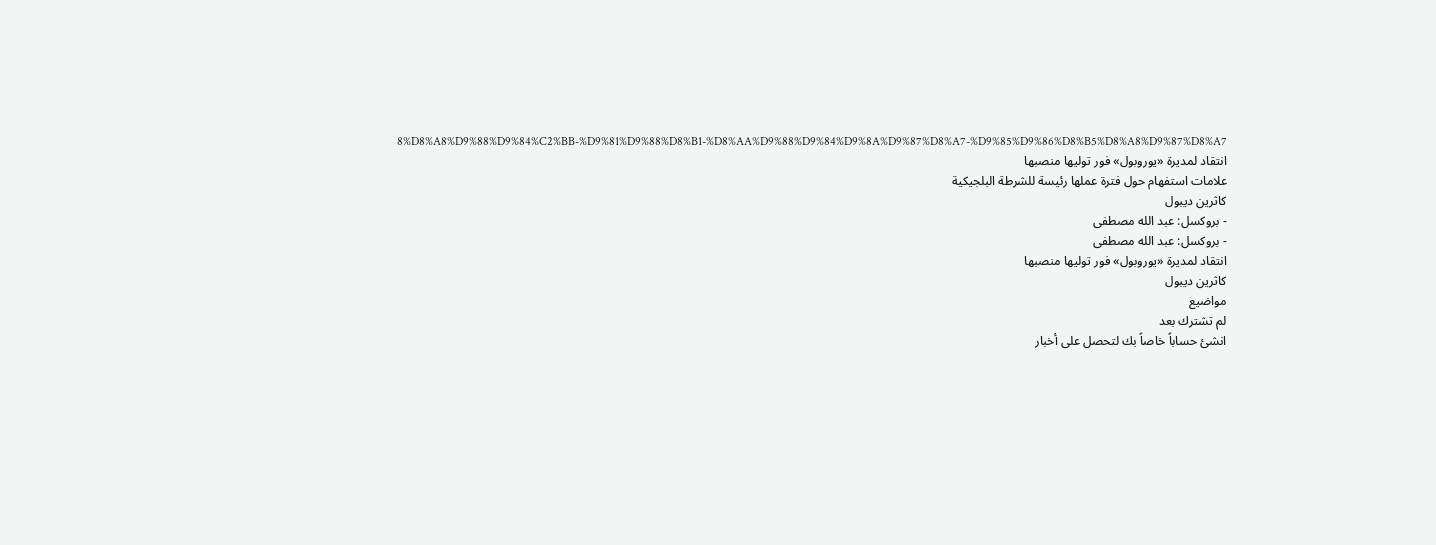8%D8%A8%D9%88%D9%84%C2%BB-%D9%81%D9%88%D8%B1-%D8%AA%D9%88%D9%84%D9%8A%D9%87%D8%A7-%D9%85%D9%86%D8%B5%D8%A8%D9%87%D8%A7
انتقاد لمديرة «يوروبول» فور توليها منصبها
علامات استفهام حول فترة عملها رئيسة للشرطة البلجيكية
كاثرين ديبول
- بروكسل: عبد الله مصطفى
- بروكسل: عبد الله مصطفى
انتقاد لمديرة «يوروبول» فور توليها منصبها
كاثرين ديبول
مواضيع
لم تشترك بعد
انشئ حساباً خاصاً بك لتحصل على أخبار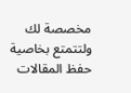مخصصة لك ولتتمتع بخاصية حفظ المقالات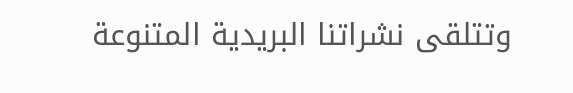وتتلقى نشراتنا البريدية المتنوعة